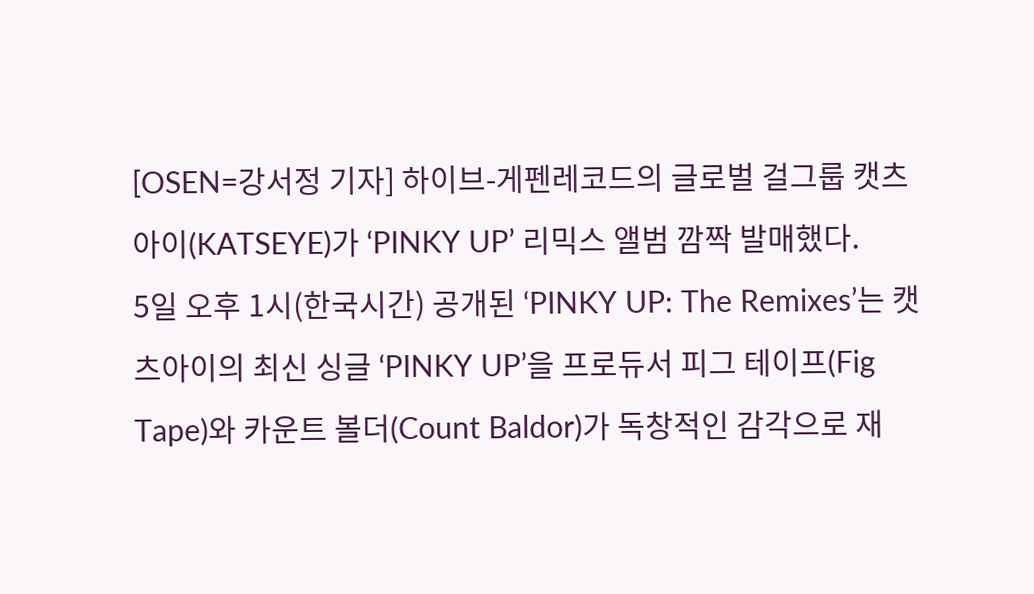[OSEN=강서정 기자] 하이브-게펜레코드의 글로벌 걸그룹 캣츠아이(KATSEYE)가 ‘PINKY UP’ 리믹스 앨범 깜짝 발매했다.
5일 오후 1시(한국시간) 공개된 ‘PINKY UP: The Remixes’는 캣츠아이의 최신 싱글 ‘PINKY UP’을 프로듀서 피그 테이프(Fig Tape)와 카운트 볼더(Count Baldor)가 독창적인 감각으로 재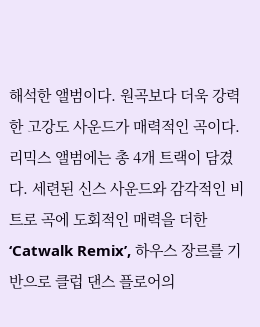해석한 앨범이다. 원곡보다 더욱 강력한 고강도 사운드가 매력적인 곡이다.
리믹스 앨범에는 총 4개 트랙이 담겼다. 세련된 신스 사운드와 감각적인 비트로 곡에 도회적인 매력을 더한 ‘Catwalk Remix’, 하우스 장르를 기반으로 클럽 댄스 플로어의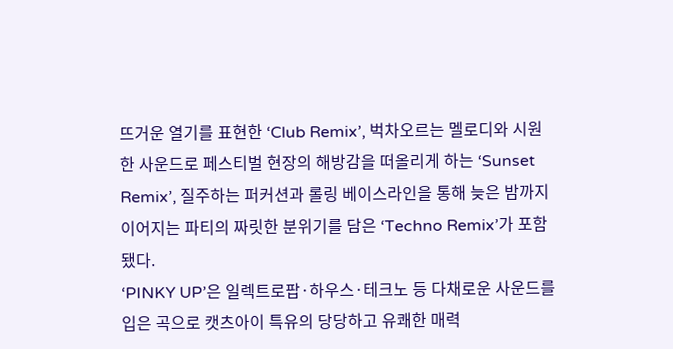뜨거운 열기를 표현한 ‘Club Remix’, 벅차오르는 멜로디와 시원한 사운드로 페스티벌 현장의 해방감을 떠올리게 하는 ‘Sunset Remix’, 질주하는 퍼커션과 롤링 베이스라인을 통해 늦은 밤까지 이어지는 파티의 짜릿한 분위기를 담은 ‘Techno Remix’가 포함됐다.
‘PINKY UP’은 일렉트로팝·하우스·테크노 등 다채로운 사운드를 입은 곡으로 캣츠아이 특유의 당당하고 유쾌한 매력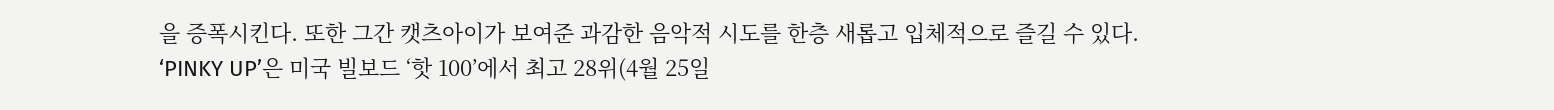을 증폭시킨다. 또한 그간 캣츠아이가 보여준 과감한 음악적 시도를 한층 새롭고 입체적으로 즐길 수 있다.
‘PINKY UP’은 미국 빌보드 ‘핫 100’에서 최고 28위(4월 25일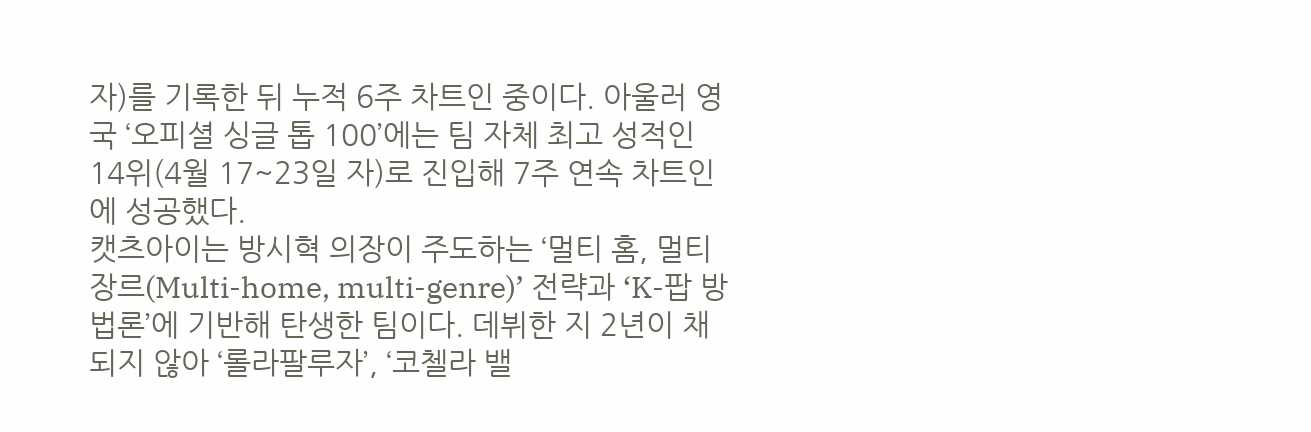자)를 기록한 뒤 누적 6주 차트인 중이다. 아울러 영국 ‘오피셜 싱글 톱 100’에는 팀 자체 최고 성적인 14위(4월 17~23일 자)로 진입해 7주 연속 차트인에 성공했다.
캣츠아이는 방시혁 의장이 주도하는 ‘멀티 홈, 멀티 장르(Multi-home, multi-genre)’ 전략과 ‘K-팝 방법론’에 기반해 탄생한 팀이다. 데뷔한 지 2년이 채 되지 않아 ‘롤라팔루자’, ‘코첼라 밸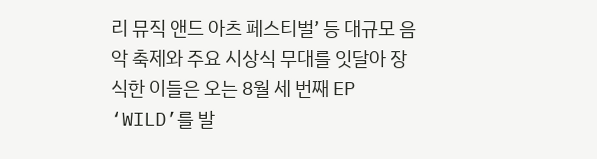리 뮤직 앤드 아츠 페스티벌’ 등 대규모 음악 축제와 주요 시상식 무대를 잇달아 장식한 이들은 오는 8월 세 번째 EP ‘WILD’를 발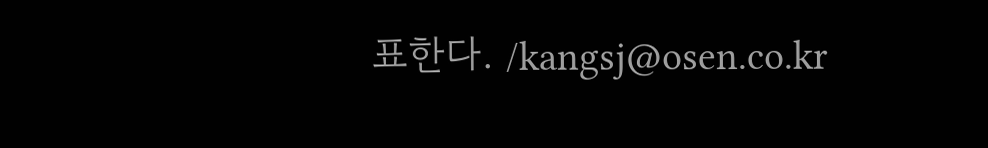표한다. /kangsj@osen.co.kr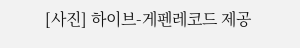[사진] 하이브-게펜레코드 제공